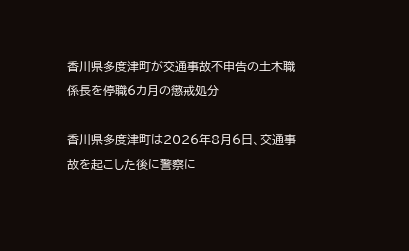香川県多度津町が交通事故不申告の土木職係長を停職6カ月の懲戒処分

香川県多度津町は2026年8月6日、交通事故を起こした後に警察に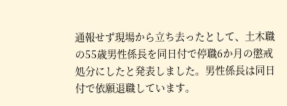通報せず現場から立ち去ったとして、土木職の55歳男性係長を同日付で停職6か月の懲戒処分にしたと発表しました。男性係長は同日付で依願退職しています。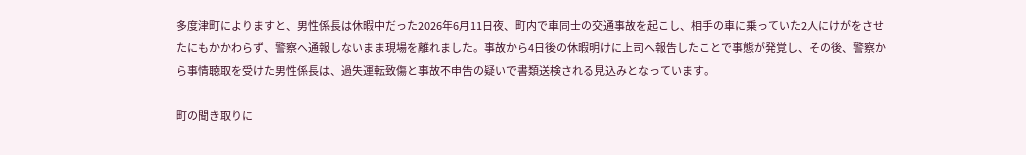多度津町によりますと、男性係長は休暇中だった2026年6月11日夜、町内で車同士の交通事故を起こし、相手の車に乗っていた2人にけがをさせたにもかかわらず、警察へ通報しないまま現場を離れました。事故から4日後の休暇明けに上司へ報告したことで事態が発覚し、その後、警察から事情聴取を受けた男性係長は、過失運転致傷と事故不申告の疑いで書類送検される見込みとなっています。

町の聞き取りに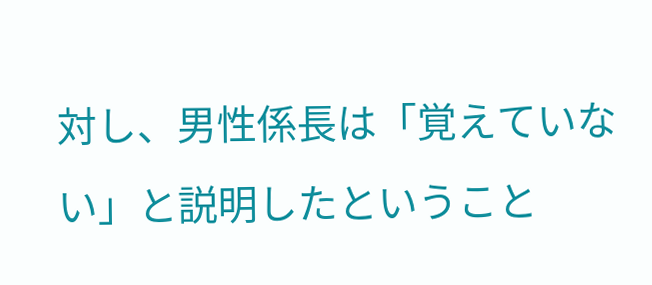対し、男性係長は「覚えていない」と説明したということ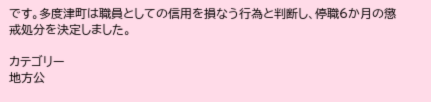です。多度津町は職員としての信用を損なう行為と判断し、停職6か月の懲戒処分を決定しました。

カテゴリー
地方公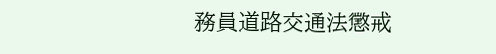務員道路交通法懲戒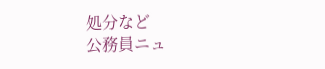処分など
公務員ニュ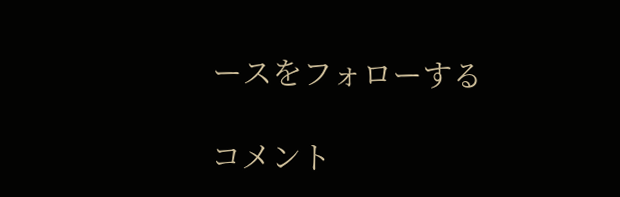ースをフォローする

コメント